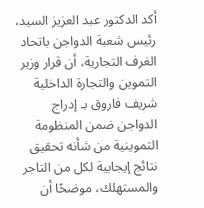أكد الدكتور عبد العزيز السيد، رئيس شعبة الدواجن باتحاد الغرف التجارية، أن قرار وزير التموين والتجارة الداخلية شريف فاروق بـ إدراج الدواجن ضمن المنظومة التموينية من شأنه تحقيق نتائج إيجابية لكل من التاجر والمستهلك، موضحًا أن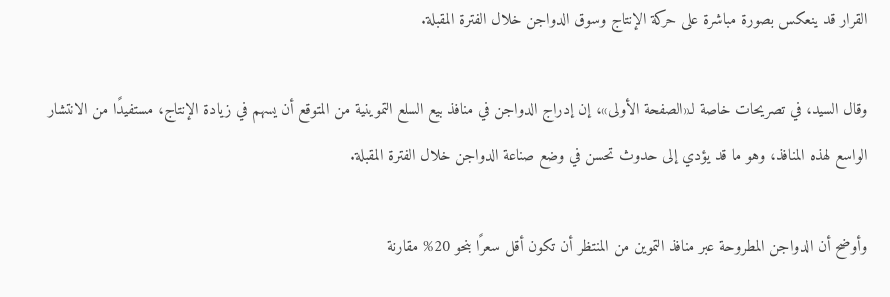القرار قد ينعكس بصورة مباشرة على حركة الإنتاج وسوق الدواجن خلال الفترة المقبلة.

وقال السيد، في تصريحات خاصة لـ«الصفحة الأولى»، إن إدراج الدواجن في منافذ بيع السلع التموينية من المتوقع أن يسهم في زيادة الإنتاج، مستفيدًا من الانتشار الواسع لهذه المنافذ، وهو ما قد يؤدي إلى حدوث تحسن في وضع صناعة الدواجن خلال الفترة المقبلة.

وأوضح أن الدواجن المطروحة عبر منافذ التموين من المنتظر أن تكون أقل سعرًا بنحو 20% مقارنة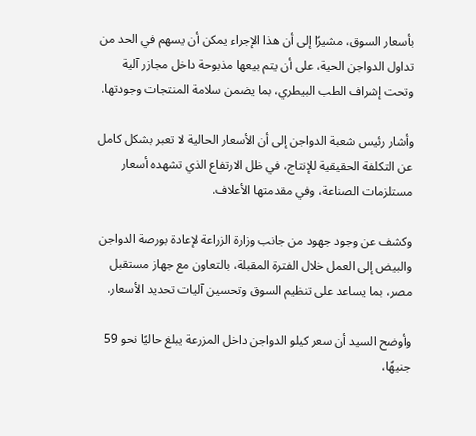بأسعار السوق، مشيرًا إلى أن هذا الإجراء يمكن أن يسهم في الحد من تداول الدواجن الحية، على أن يتم بيعها مذبوحة داخل مجازر آلية وتحت إشراف الطب البيطري، بما يضمن سلامة المنتجات وجودتها.

وأشار رئيس شعبة الدواجن إلى أن الأسعار الحالية لا تعبر بشكل كامل عن التكلفة الحقيقية للإنتاج، في ظل الارتفاع الذي تشهده أسعار مستلزمات الصناعة، وفي مقدمتها الأعلاف.

وكشف عن وجود جهود من جانب وزارة الزراعة لإعادة بورصة الدواجن والبيض إلى العمل خلال الفترة المقبلة، بالتعاون مع جهاز مستقبل مصر، بما يساعد على تنظيم السوق وتحسين آليات تحديد الأسعار.

وأوضح السيد أن سعر كيلو الدواجن داخل المزرعة يبلغ حاليًا نحو 59 جنيهًا،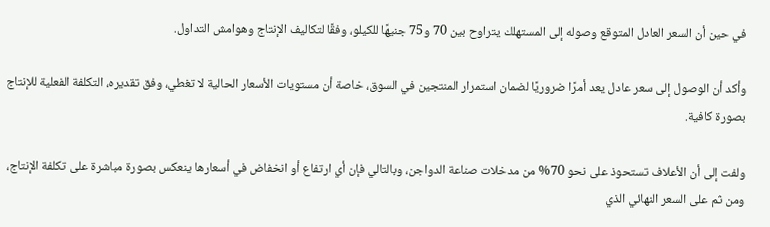في حين أن السعر العادل المتوقع وصوله إلى المستهلك يتراوح بين 70 و75 جنيهًا للكيلو، وفقًا لتكاليف الإنتاج وهوامش التداول.

وأكد أن الوصول إلى سعر عادل يعد أمرًا ضروريًا لضمان استمرار المنتجين في السوق، خاصة أن مستويات الأسعار الحالية لا تغطي، وفق تقديره، التكلفة الفعلية للإنتاج بصورة كافية.

ولفت إلى أن الأعلاف تستحوذ على نحو 70% من مدخلات صناعة الدواجن، وبالتالي فإن أي ارتفاع أو انخفاض في أسعارها ينعكس بصورة مباشرة على تكلفة الإنتاج، ومن ثم على السعر النهائي الذي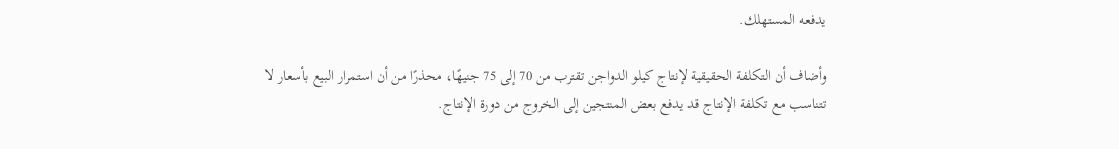يدفعه المستهلك.

وأضاف أن التكلفة الحقيقية لإنتاج كيلو الدواجن تقترب من 70 إلى 75 جنيهًا، محذرًا من أن استمرار البيع بأسعار لا تتناسب مع تكلفة الإنتاج قد يدفع بعض المنتجين إلى الخروج من دورة الإنتاج.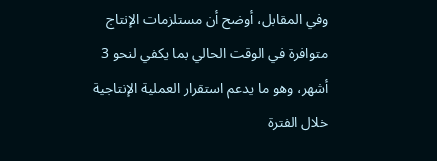وفي المقابل، أوضح أن مستلزمات الإنتاج متوافرة في الوقت الحالي بما يكفي لنحو 3 أشهر، وهو ما يدعم استقرار العملية الإنتاجية خلال الفترة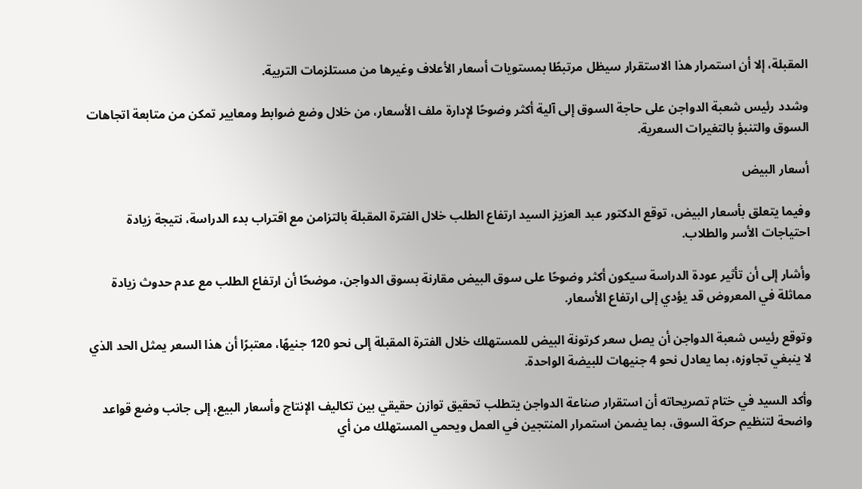المقبلة، إلا أن استمرار هذا الاستقرار سيظل مرتبطًا بمستويات أسعار الأعلاف وغيرها من مستلزمات التربية.

وشدد رئيس شعبة الدواجن على حاجة السوق إلى آلية أكثر وضوحًا لإدارة ملف الأسعار، من خلال وضع ضوابط ومعايير تمكن من متابعة اتجاهات السوق والتنبؤ بالتغيرات السعرية.

أسعار البيض

وفيما يتعلق بأسعار البيض، توقع الدكتور عبد العزيز السيد ارتفاع الطلب خلال الفترة المقبلة بالتزامن مع اقتراب بدء الدراسة، نتيجة زيادة احتياجات الأسر والطلاب.

وأشار إلى أن تأثير عودة الدراسة سيكون أكثر وضوحًا على سوق البيض مقارنة بسوق الدواجن، موضحًا أن ارتفاع الطلب مع عدم حدوث زيادة مماثلة في المعروض قد يؤدي إلى ارتفاع الأسعار.

وتوقع رئيس شعبة الدواجن أن يصل سعر كرتونة البيض للمستهلك خلال الفترة المقبلة إلى نحو 120 جنيهًا، معتبرًا أن هذا السعر يمثل الحد الذي لا ينبغي تجاوزه، بما يعادل نحو 4 جنيهات للبيضة الواحدة.

وأكد السيد في ختام تصريحاته أن استقرار صناعة الدواجن يتطلب تحقيق توازن حقيقي بين تكاليف الإنتاج وأسعار البيع، إلى جانب وضع قواعد واضحة لتنظيم حركة السوق، بما يضمن استمرار المنتجين في العمل ويحمي المستهلك من أي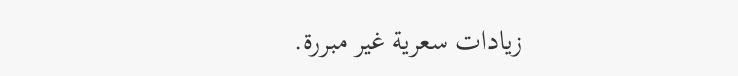زيادات سعرية غير مبررة.